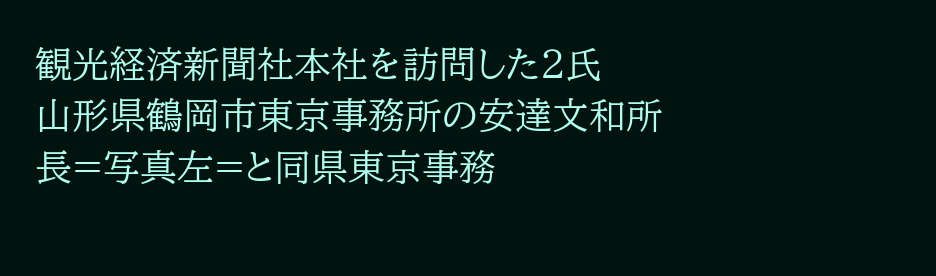観光経済新聞社本社を訪問した2氏
山形県鶴岡市東京事務所の安達文和所長=写真左=と同県東京事務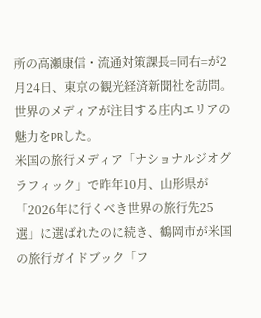所の高瀬康信・流通対策課長=同右=が2月24日、東京の観光経済新聞社を訪問。世界のメディアが注目する庄内エリアの魅力をPRした。
米国の旅行メディア「ナショナルジオグラフィック」で昨年10月、山形県が「2026年に行くべき世界の旅行先25選」に選ばれたのに続き、鶴岡市が米国の旅行ガイドブック「フ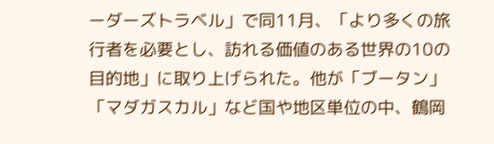ーダーズトラベル」で同11月、「より多くの旅行者を必要とし、訪れる価値のある世界の10の目的地」に取り上げられた。他が「ブータン」「マダガスカル」など国や地区単位の中、鶴岡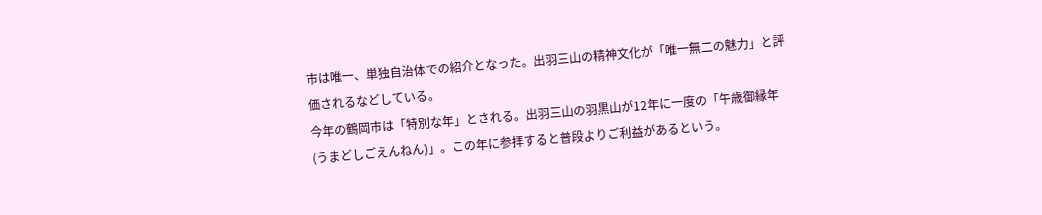市は唯一、単独自治体での紹介となった。出羽三山の精神文化が「唯一無二の魅力」と評価されるなどしている。
今年の鶴岡市は「特別な年」とされる。出羽三山の羽黒山が12年に一度の「午歳御縁年(うまどしごえんねん)」。この年に参拝すると普段よりご利益があるという。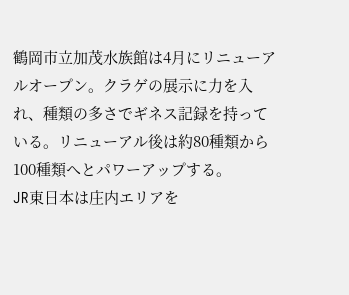鶴岡市立加茂水族館は4月にリニューアルオープン。クラゲの展示に力を入れ、種類の多さでギネス記録を持っている。リニューアル後は約80種類から100種類へとパワーアップする。
JR東日本は庄内エリアを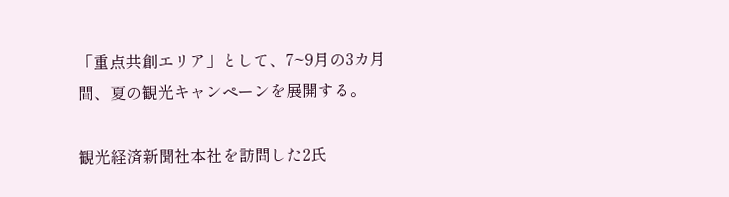「重点共創エリア」として、7~9月の3カ月間、夏の観光キャンペーンを展開する。

観光経済新聞社本社を訪問した2氏